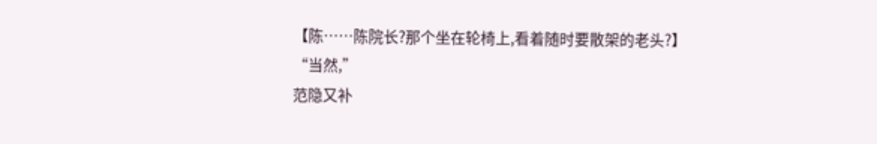【陈……陈院长?那个坐在轮椅上,看着随时要散架的老头?】
“当然,”
范隐又补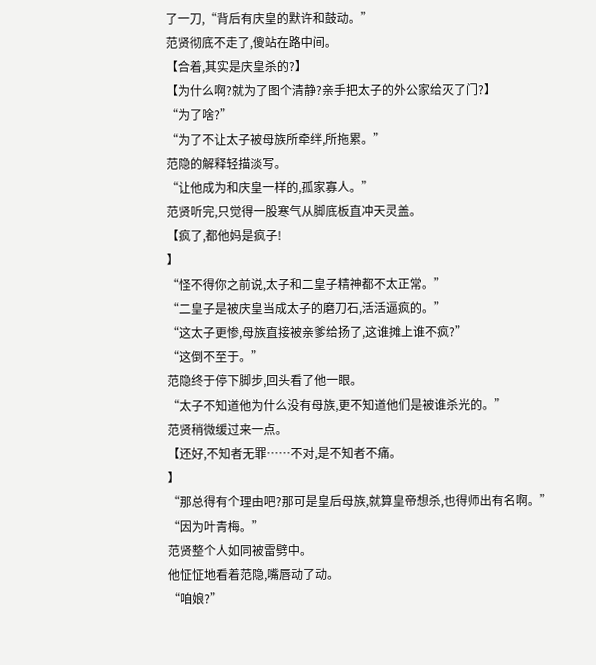了一刀,“背后有庆皇的默许和鼓动。”
范贤彻底不走了,傻站在路中间。
【合着,其实是庆皇杀的?】
【为什么啊?就为了图个清静?亲手把太子的外公家给灭了门?】
“为了啥?”
“为了不让太子被母族所牵绊,所拖累。”
范隐的解释轻描淡写。
“让他成为和庆皇一样的,孤家寡人。”
范贤听完,只觉得一股寒气从脚底板直冲天灵盖。
【疯了,都他妈是疯子!
】
“怪不得你之前说,太子和二皇子精神都不太正常。”
“二皇子是被庆皇当成太子的磨刀石,活活逼疯的。”
“这太子更惨,母族直接被亲爹给扬了,这谁摊上谁不疯?”
“这倒不至于。”
范隐终于停下脚步,回头看了他一眼。
“太子不知道他为什么没有母族,更不知道他们是被谁杀光的。”
范贤稍微缓过来一点。
【还好,不知者无罪……不对,是不知者不痛。
】
“那总得有个理由吧?那可是皇后母族,就算皇帝想杀,也得师出有名啊。”
“因为叶青梅。”
范贤整个人如同被雷劈中。
他怔怔地看着范隐,嘴唇动了动。
“咱娘?”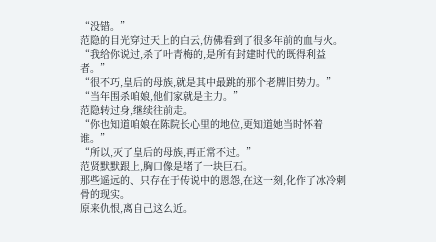“没错。”
范隐的目光穿过天上的白云,仿佛看到了很多年前的血与火。
“我给你说过,杀了叶青梅的,是所有封建时代的既得利益者。”
“很不巧,皇后的母族,就是其中最跳的那个老牌旧势力。”
“当年围杀咱娘,他们家就是主力。”
范隐转过身,继续往前走。
“你也知道咱娘在陈院长心里的地位,更知道她当时怀着谁。”
“所以,灭了皇后的母族,再正常不过。”
范贤默默跟上,胸口像是堵了一块巨石。
那些遥远的、只存在于传说中的恩怨,在这一刻,化作了冰冷刺骨的现实。
原来仇恨,离自己这么近。